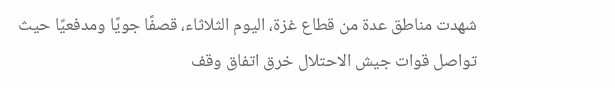شهدت مناطق عدة من قطاع غزة، اليوم الثلاثاء، قصفًا جويًا ومدفعيًا حيث تواصل قوات جيش الاحتلال خرق اتفاق وقف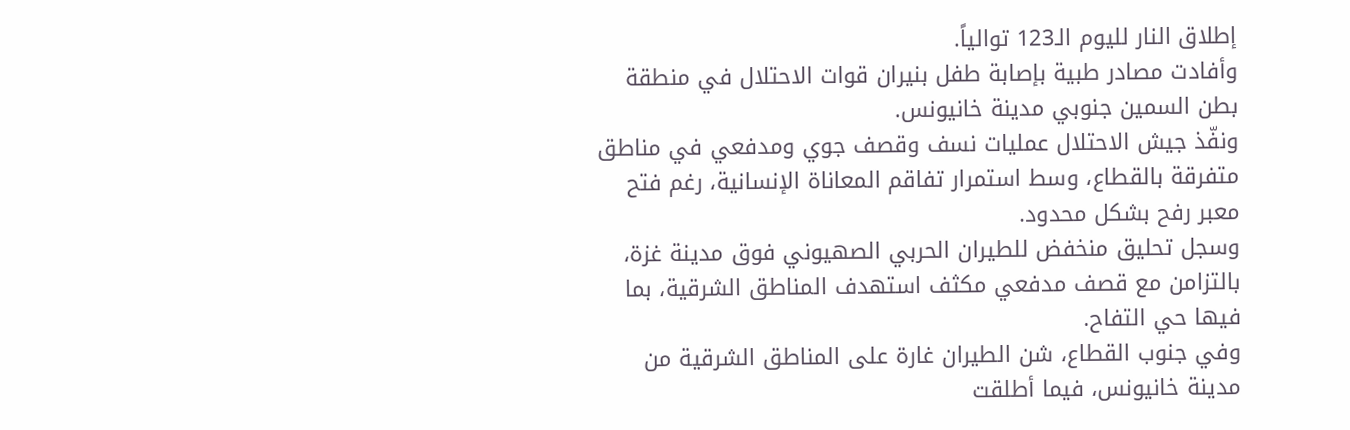إطلاق النار لليوم الـ123 توالياً.
وأفادت مصادر طبية بإصابة طفل بنيران قوات الاحتلال في منطقة بطن السمين جنوبي مدينة خانيونس.
ونفّذ جيش الاحتلال عمليات نسف وقصف جوي ومدفعي في مناطق متفرقة بالقطاع، وسط استمرار تفاقم المعاناة الإنسانية، رغم فتح معبر رفح بشكل محدود.
وسجل تحليق منخفض للطيران الحربي الصهيوني فوق مدينة غزة، بالتزامن مع قصف مدفعي مكثف استهدف المناطق الشرقية، بما فيها حي التفاح.
وفي جنوب القطاع، شن الطيران غارة على المناطق الشرقية من مدينة خانيونس، فيما أطلقت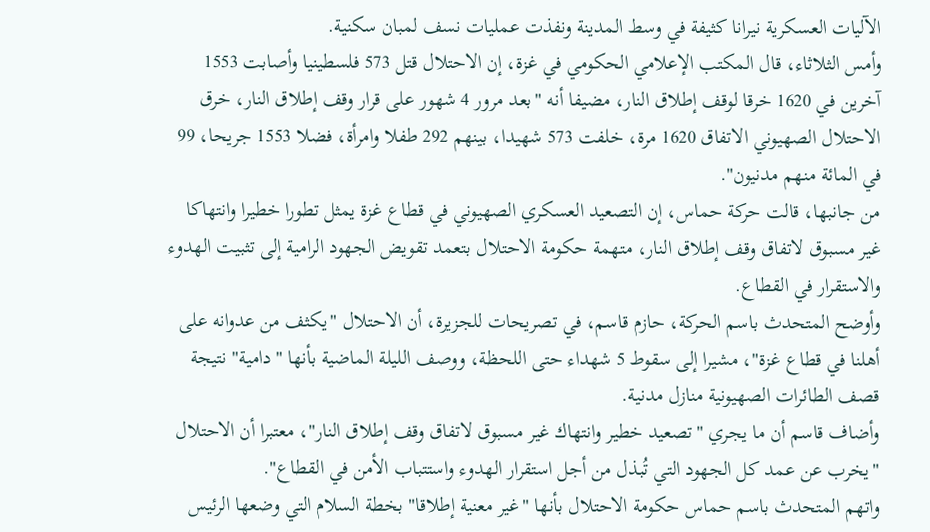الآليات العسكرية نيرانا كثيفة في وسط المدينة ونفذت عمليات نسف لمبان سكنية.
وأمس الثلاثاء، قال المكتب الإعلامي الحكومي في غزة، إن الاحتلال قتل 573 فلسطينيا وأصابت 1553 آخرين في 1620 خرقا لوقف إطلاق النار، مضيفا أنه "بعد مرور 4 شهور على قرار وقف إطلاق النار، خرق الاحتلال الصهيوني الاتفاق 1620 مرة، خلفت 573 شهيدا، بينهم 292 طفلا وامرأة، فضلا 1553 جريحا، 99 في المائة منهم مدنيون".
من جانبها، قالت حركة حماس، إن التصعيد العسكري الصهيوني في قطاع غزة يمثل تطورا خطيرا وانتهاكا غير مسبوق لاتفاق وقف إطلاق النار، متهمة حكومة الاحتلال بتعمد تقويض الجهود الرامية إلى تثبيت الهدوء والاستقرار في القطاع.
وأوضح المتحدث باسم الحركة، حازم قاسم، في تصريحات للجزيرة، أن الاحتلال "يكثف من عدوانه على أهلنا في قطاع غزة"، مشيرا إلى سقوط 5 شهداء حتى اللحظة، ووصف الليلة الماضية بأنها "دامية" نتيجة قصف الطائرات الصهيونية منازل مدنية.
وأضاف قاسم أن ما يجري "تصعيد خطير وانتهاك غير مسبوق لاتفاق وقف إطلاق النار"، معتبرا أن الاحتلال "يخرب عن عمد كل الجهود التي تُبذل من أجل استقرار الهدوء واستتباب الأمن في القطاع".
واتهم المتحدث باسم حماس حكومة الاحتلال بأنها "غير معنية إطلاقا" بخطة السلام التي وضعها الرئيس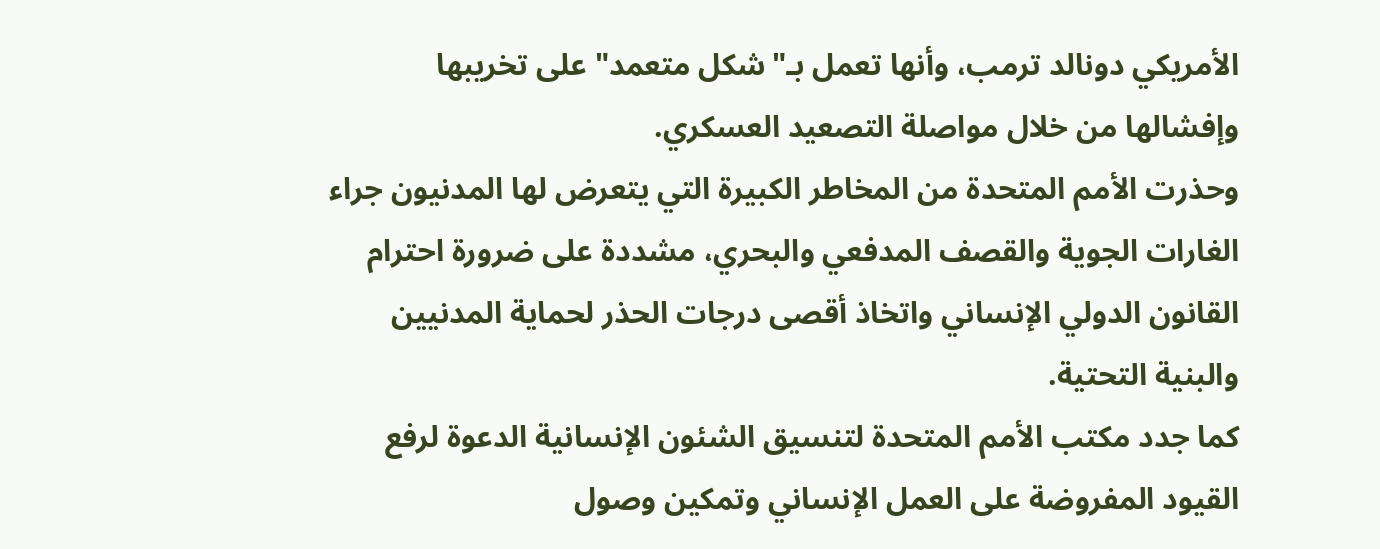الأمريكي دونالد ترمب، وأنها تعمل بـ"شكل متعمد" على تخريبها وإفشالها من خلال مواصلة التصعيد العسكري.
وحذرت الأمم المتحدة من المخاطر الكبيرة التي يتعرض لها المدنيون جراء الغارات الجوية والقصف المدفعي والبحري، مشددة على ضرورة احترام القانون الدولي الإنساني واتخاذ أقصى درجات الحذر لحماية المدنيين والبنية التحتية.
كما جدد مكتب الأمم المتحدة لتنسيق الشئون الإنسانية الدعوة لرفع القيود المفروضة على العمل الإنساني وتمكين وصول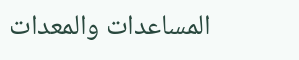المساعدات والمعدات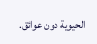الحيوية دون عوائق.